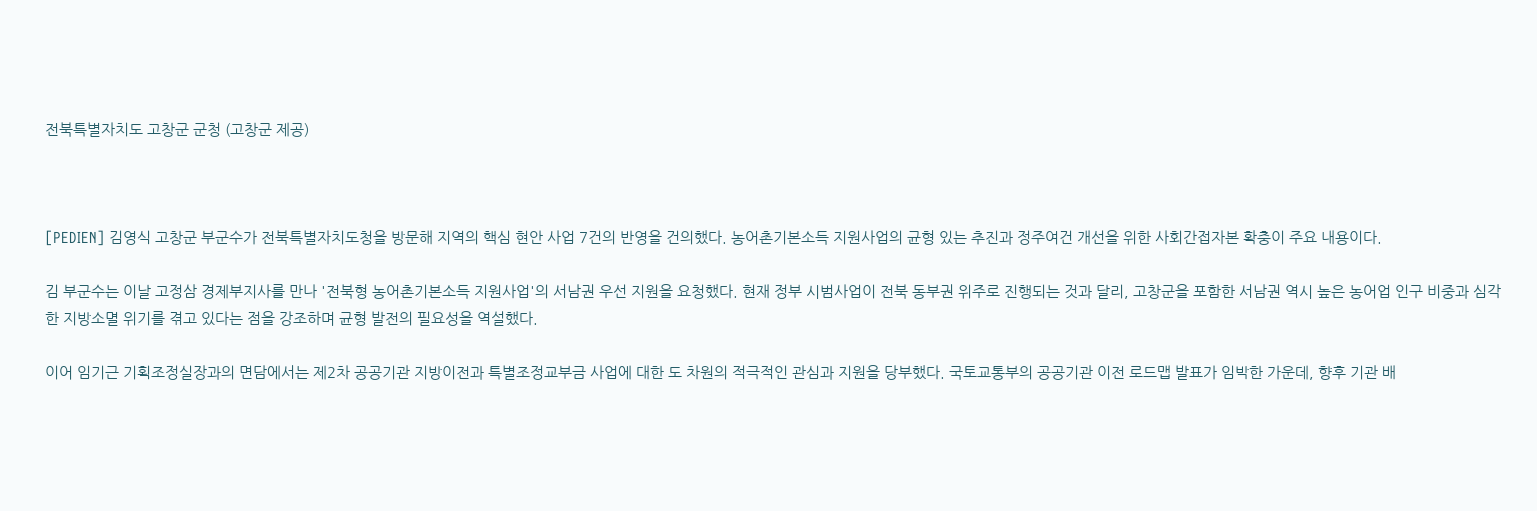전북특별자치도 고창군 군청 (고창군 제공)



[PEDIEN] 김영식 고창군 부군수가 전북특별자치도청을 방문해 지역의 핵심 현안 사업 7건의 반영을 건의했다. 농어촌기본소득 지원사업의 균형 있는 추진과 정주여건 개선을 위한 사회간접자본 확충이 주요 내용이다.

김 부군수는 이날 고정삼 경제부지사를 만나 '전북형 농어촌기본소득 지원사업'의 서남권 우선 지원을 요청했다. 현재 정부 시범사업이 전북 동부권 위주로 진행되는 것과 달리, 고창군을 포함한 서남권 역시 높은 농어업 인구 비중과 심각한 지방소멸 위기를 겪고 있다는 점을 강조하며 균형 발전의 필요성을 역설했다.

이어 임기근 기획조정실장과의 면담에서는 제2차 공공기관 지방이전과 특별조정교부금 사업에 대한 도 차원의 적극적인 관심과 지원을 당부했다. 국토교통부의 공공기관 이전 로드맵 발표가 임박한 가운데, 향후 기관 배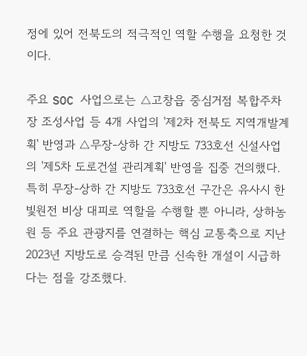정에 있어 전북도의 적극적인 역할 수행을 요청한 것이다.

주요 SOC 사업으로는 △고창읍 중심거점 복합주차장 조성사업 등 4개 사업의 '제2차 전북도 지역개발계획' 반영과 △무장-상하 간 지방도 733호선 신설사업의 '제5차 도로건설 관리계획' 반영을 집중 건의했다. 특히 무장-상하 간 지방도 733호선 구간은 유사시 한빛원전 비상 대피로 역할을 수행할 뿐 아니라, 상하농원 등 주요 관광지를 연결하는 핵심 교통축으로 지난 2023년 지방도로 승격된 만큼 신속한 개설이 시급하다는 점을 강조했다.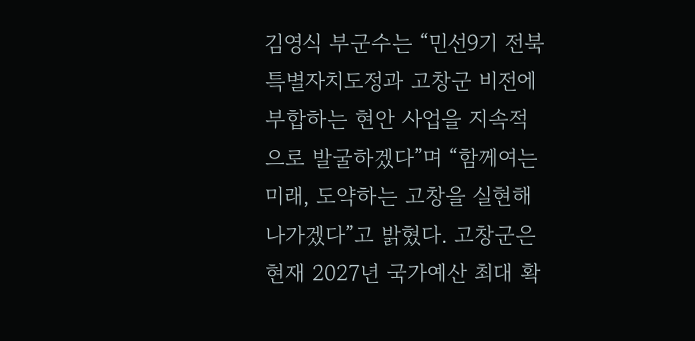김영식 부군수는 “민선9기 전북특별자치도정과 고창군 비전에 부합하는 현안 사업을 지속적으로 발굴하겠다”며 “함께여는 미래, 도약하는 고창을 실현해 나가겠다”고 밝혔다. 고창군은 현재 2027년 국가예산 최대 확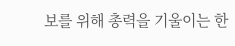보를 위해 총력을 기울이는 한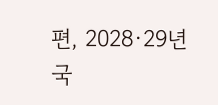편, 2028·29년 국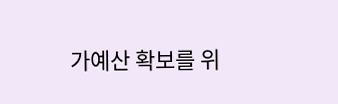가예산 확보를 위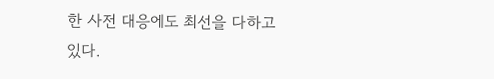한 사전 대응에도 최선을 다하고 있다.